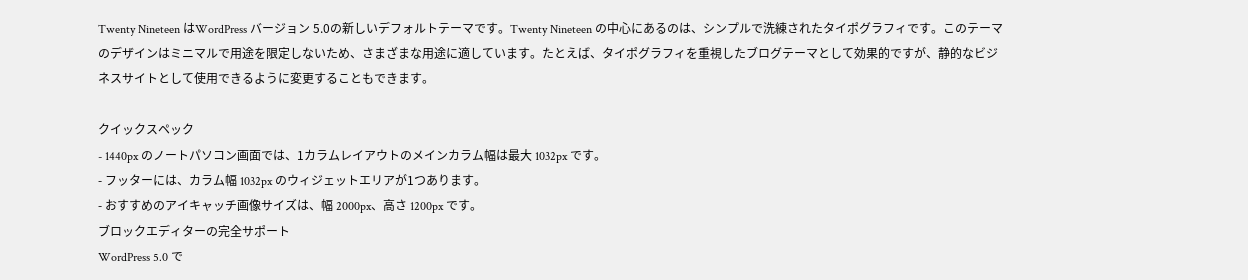Twenty Nineteen はWordPress バージョン 5.0の新しいデフォルトテーマです。Twenty Nineteen の中心にあるのは、シンプルで洗練されたタイポグラフィです。このテーマのデザインはミニマルで用途を限定しないため、さまざまな用途に適しています。たとえば、タイポグラフィを重視したブログテーマとして効果的ですが、静的なビジネスサイトとして使用できるように変更することもできます。

クイックスペック
- 1440px のノートパソコン画面では、1カラムレイアウトのメインカラム幅は最大 1032px です。
- フッターには、カラム幅 1032px のウィジェットエリアが1つあります。
- おすすめのアイキャッチ画像サイズは、幅 2000px、高さ 1200px です。
ブロックエディターの完全サポート
WordPress 5.0 で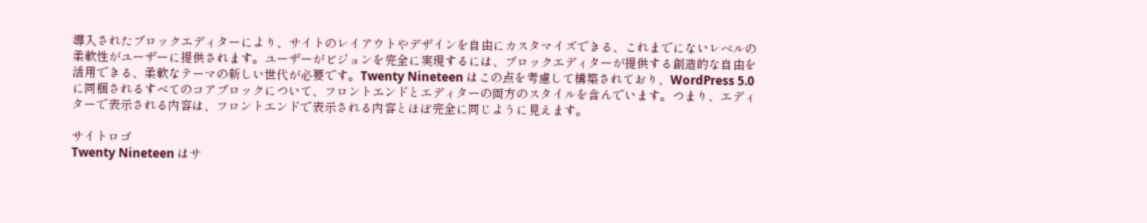導入されたブロックエディターにより、サイトのレイアウトやデザインを自由にカスタマイズできる、これまでにないレベルの柔軟性がユーザーに提供されます。ユーザーがビジョンを完全に実現するには、ブロックエディターが提供する創造的な自由を活用できる、柔軟なテーマの新しい世代が必要です。Twenty Nineteen はこの点を考慮して構築されており、WordPress 5.0 に同梱されるすべてのコアブロックについて、フロントエンドとエディターの両方のスタイルを含んでいます。つまり、エディターで表示される内容は、フロントエンドで表示される内容とほぼ完全に同じように見えます。

サイトロゴ
Twenty Nineteen はサ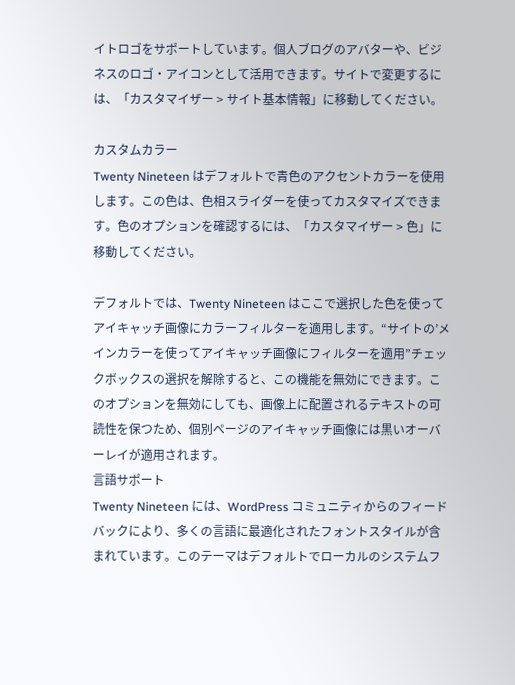イトロゴをサポートしています。個人ブログのアバターや、ビジネスのロゴ・アイコンとして活用できます。サイトで変更するには、「カスタマイザー > サイト基本情報」に移動してください。

カスタムカラー
Twenty Nineteen はデフォルトで青色のアクセントカラーを使用します。この色は、色相スライダーを使ってカスタマイズできます。色のオプションを確認するには、「カスタマイザー > 色」に移動してください。

デフォルトでは、Twenty Nineteen はここで選択した色を使ってアイキャッチ画像にカラーフィルターを適用します。“サイトの’メインカラーを使ってアイキャッチ画像にフィルターを適用”チェックボックスの選択を解除すると、この機能を無効にできます。このオプションを無効にしても、画像上に配置されるテキストの可読性を保つため、個別ページのアイキャッチ画像には黒いオーバーレイが適用されます。
言語サポート
Twenty Nineteen には、WordPress コミュニティからのフィードバックにより、多くの言語に最適化されたフォントスタイルが含まれています。このテーマはデフォルトでローカルのシステムフ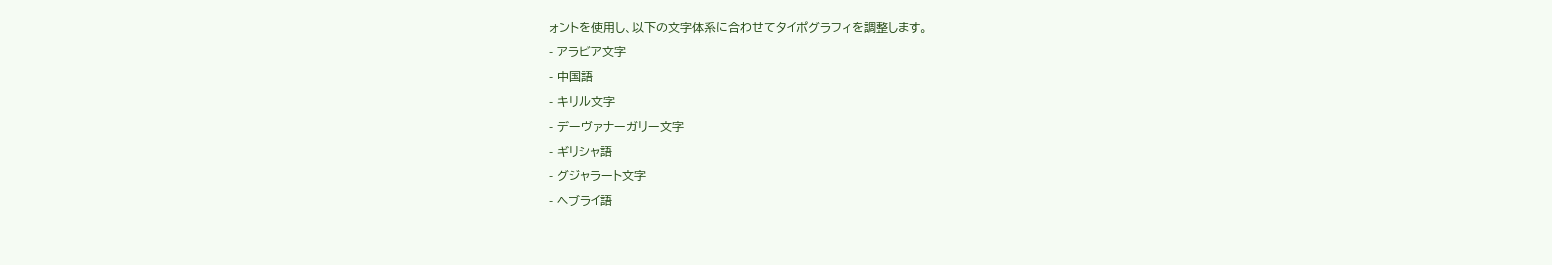ォントを使用し、以下の文字体系に合わせてタイポグラフィを調整します。
- アラビア文字
- 中国語
- キリル文字
- デーヴァナーガリー文字
- ギリシャ語
- グジャラート文字
- ヘブライ語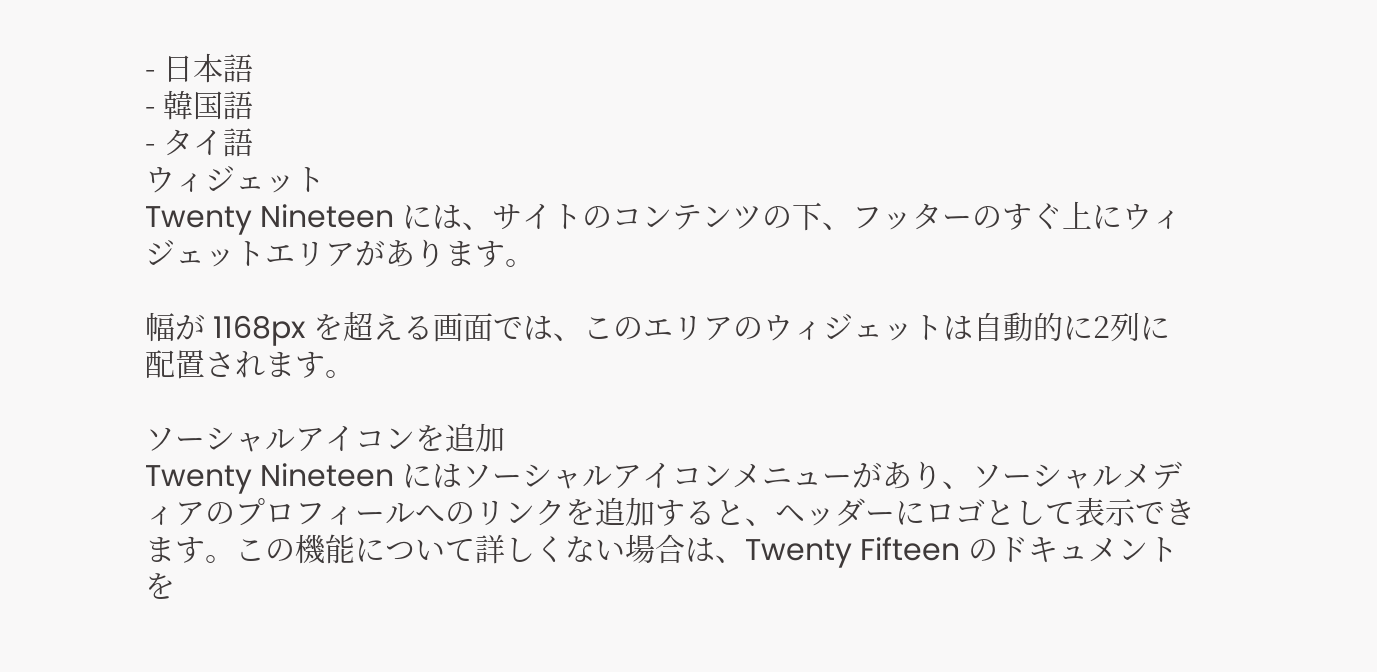- 日本語
- 韓国語
- タイ語
ウィジェット
Twenty Nineteen には、サイトのコンテンツの下、フッターのすぐ上にウィジェットエリアがあります。

幅が 1168px を超える画面では、このエリアのウィジェットは自動的に2列に配置されます。

ソーシャルアイコンを追加
Twenty Nineteen にはソーシャルアイコンメニューがあり、ソーシャルメディアのプロフィールへのリンクを追加すると、ヘッダーにロゴとして表示できます。この機能について詳しくない場合は、Twenty Fifteen のドキュメントを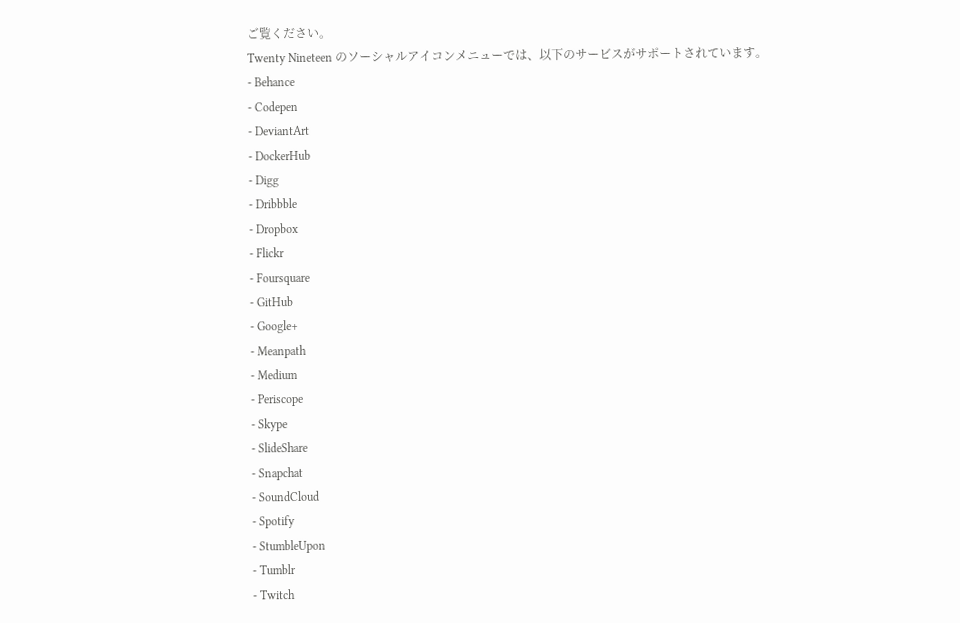ご覧ください。
Twenty Nineteen のソーシャルアイコンメニューでは、以下のサービスがサポートされています。
- Behance
- Codepen
- DeviantArt
- DockerHub
- Digg
- Dribbble
- Dropbox
- Flickr
- Foursquare
- GitHub
- Google+
- Meanpath
- Medium
- Periscope
- Skype
- SlideShare
- Snapchat
- SoundCloud
- Spotify
- StumbleUpon
- Tumblr
- Twitch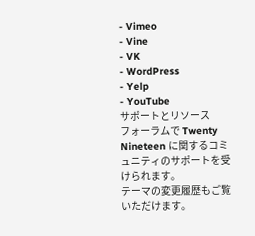- Vimeo
- Vine
- VK
- WordPress
- Yelp
- YouTube
サポートとリソース
フォーラムで Twenty Nineteen に関するコミュニティのサポートを受けられます。
テーマの変更履歴もご覧いただけます。